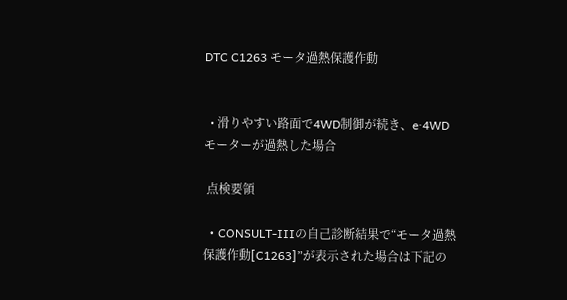DTC C1263 モータ過熱保護作動


  • 滑りやすい路面で4WD制御が続き、e·4WDモーターが過熱した場合

 点検要領

  • CONSULT-IIIの自己診断結果で“モータ過熱保護作動[C1263]”が表示された場合は下記の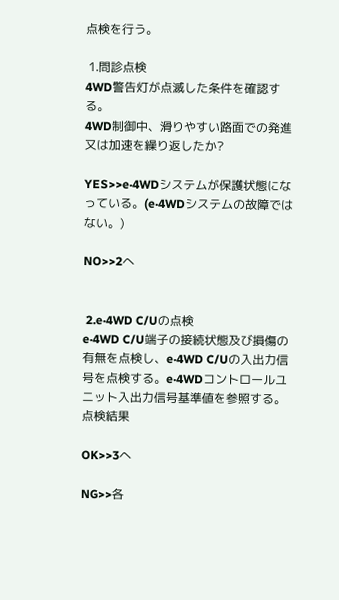点検を行う。

 1.問診点検
4WD警告灯が点滅した条件を確認する。
4WD制御中、滑りやすい路面での発進又は加速を繰り返したか?

YES>>e·4WDシステムが保護状態になっている。(e·4WDシステムの故障ではない。)

NO>>2へ


 2.e·4WD C/Uの点検
e·4WD C/U端子の接続状態及び損傷の有無を点検し、e·4WD C/Uの入出力信号を点検する。e·4WDコントロールユニット入出力信号基準値を参照する。
点検結果

OK>>3へ

NG>>各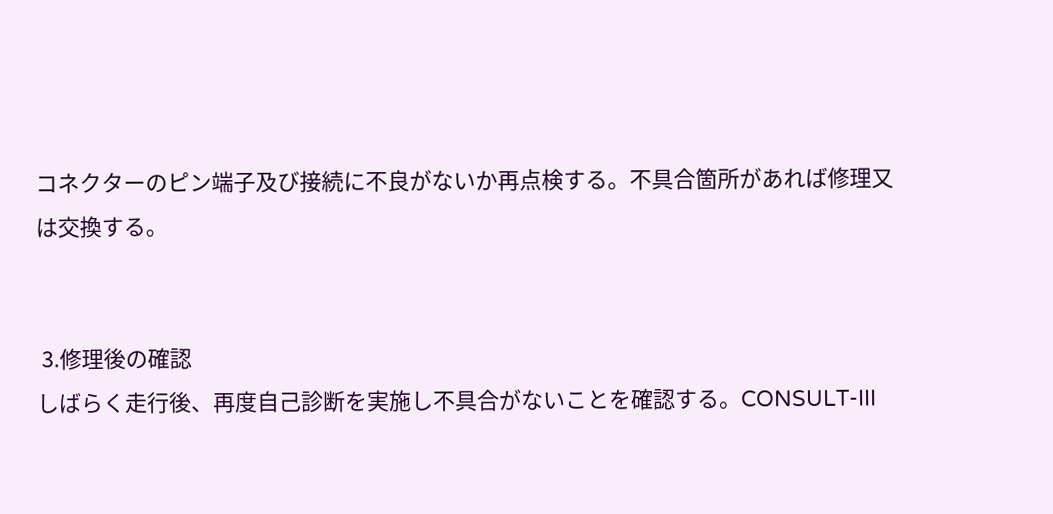コネクターのピン端子及び接続に不良がないか再点検する。不具合箇所があれば修理又は交換する。


 3.修理後の確認
しばらく走行後、再度自己診断を実施し不具合がないことを確認する。CONSULT-III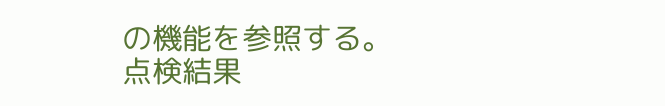の機能を参照する。
点検結果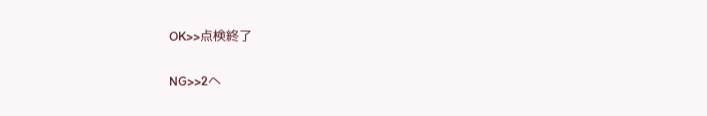OK>>点検終了

NG>>2へ